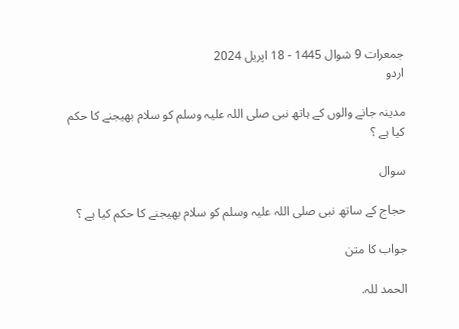جمعرات 9 شوال 1445 - 18 اپریل 2024
اردو

مدينہ جانے والوں كے ہاتھ نبى صلى اللہ عليہ وسلم كو سلام بھيجنے كا حكم كيا ہے ؟

سوال

حجاج كے ساتھ نبى صلى اللہ عليہ وسلم كو سلام بھيجنے كا حكم كيا ہے ؟

جواب کا متن

الحمد للہ.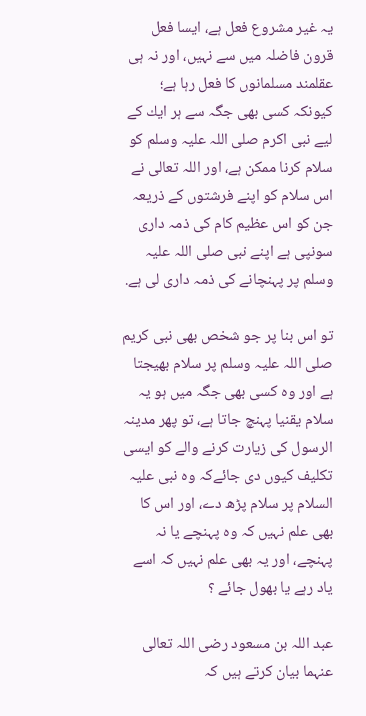يہ غير مشروع فعل ہے، ايسا فعل قرون فاضلہ ميں سے نہيں، اور نہ ہى عقلمند مسلمانوں كا فعل رہا ہے؛ كيونكہ كسى بھى جگہ سے ہر ايك كے ليے نبى اكرم صلى اللہ عليہ وسلم كو سلام كرنا ممكن ہے، اور اللہ تعالى نے اس سلام كو اپنے فرشتوں كے ذريعہ جن كو اس عظيم كام كى ذمہ دارى سونپى ہے اپنے نبى صلى اللہ عليہ وسلم پر پہنچانے كى ذمہ دارى لى ہے.

تو اس بنا پر جو شخص بھى نبى كريم صلى اللہ عليہ وسلم پر سلام بھيجتا ہے اور وہ كسى بھى جگہ ميں ہو يہ سلام يقنيا پہنچ جاتا ہے، تو پھر مدينہ الرسول كى زيارت كرنے والے كو ايسى تكليف كيوں دى جائےكہ وہ نبى عليہ السلام پر سلام پڑھ دے، اور اس كا بھى علم نہيں كہ وہ پہنچے يا نہ پہنچے، اور يہ بھى علم نہيں كہ اسے ياد رہے يا بھول جائے ؟

عبد اللہ بن مسعود رضى اللہ تعالى عنہما بيان كرتے ہيں كہ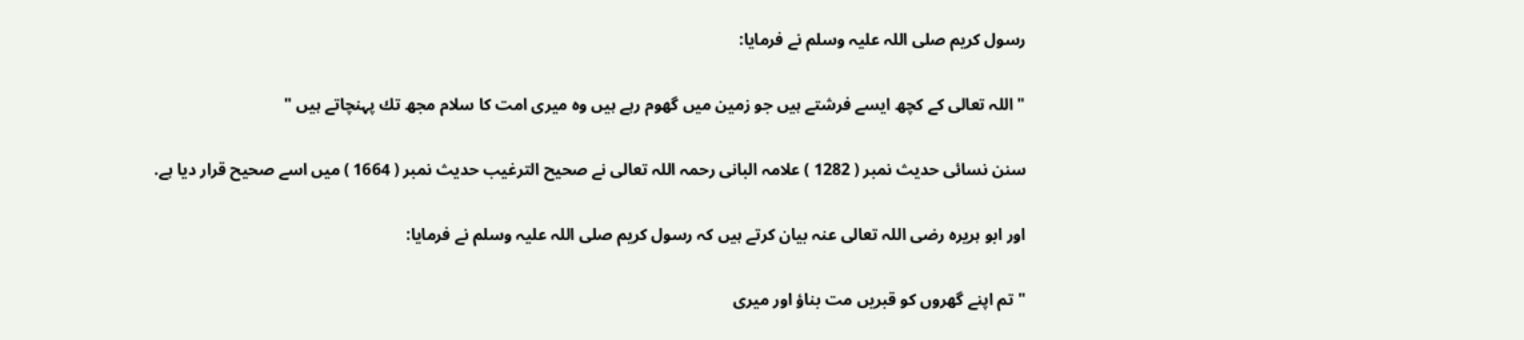رسول كريم صلى اللہ عليہ وسلم نے فرمايا:

" اللہ تعالى كے كچھ ايسے فرشتے ہيں جو زمين ميں گھوم رہے ہيں وہ ميرى امت كا سلام مجھ تك پہنچاتے ہيں "

سنن نسائى حديث نمبر ( 1282 ) علامہ البانى رحمہ اللہ تعالى نے صحيح الترغيب حديث نمبر ( 1664 ) ميں اسے صحيح قرار ديا ہے.

اور ابو ہريرہ رضى اللہ تعالى عنہ بيان كرتے ہيں كہ رسول كريم صلى اللہ عليہ وسلم نے فرمايا:

" تم اپنے گھروں كو قبريں مت بناؤ اور ميرى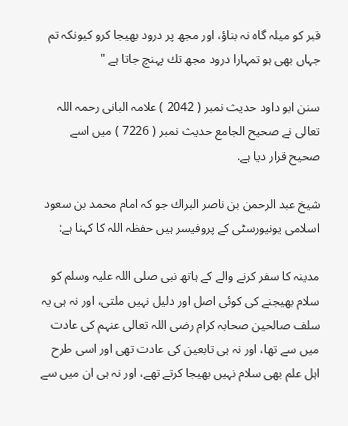قبر كو ميلہ گاہ نہ بناؤ، اور مجھ پر درود بھيجا كرو كيونكہ تم جہاں بھى ہو تمہارا درود مجھ تك پہنچ جاتا ہے "

سنن ابو داود حديث نمبر ( 2042 ) علامہ البانى رحمہ اللہ تعالى نے صحيح الجامع حديث نمبر ( 7226 ) ميں اسے صحيح قرار ديا ہے.

شيخ عبد الرحمن بن ناصر البراك جو كہ امام محمد بن سعود اسلامى يونيورسٹى كے پروفيسر ہيں حفظہ اللہ كا كہنا ہے:

مدينہ كا سفر كرنے والے كے ہاتھ نبى صلى اللہ عليہ وسلم كو سلام بھيجنے كى كوئى اصل اور دليل نہيں ملتى، اور نہ ہى يہ سلف صالحين صحابہ كرام رضى اللہ تعالى عنہم كى عادت ميں سے تھا، اور نہ ہى تابعين كى عادت تھى اور اسى طرح اہل علم بھى سلام نہيں بھيجا كرتے تھے، اور نہ ہى ان ميں سے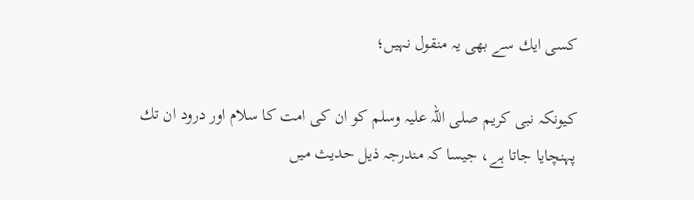كسى ايك سے بھى يہ منقول نہيں؛

كيونكہ نبى كريم صلى اللہ عليہ وسلم كو ان كى امت كا سلام اور درود ان تك پہنچايا جاتا ہے، جيسا كہ مندرجہ ذيل حديث ميں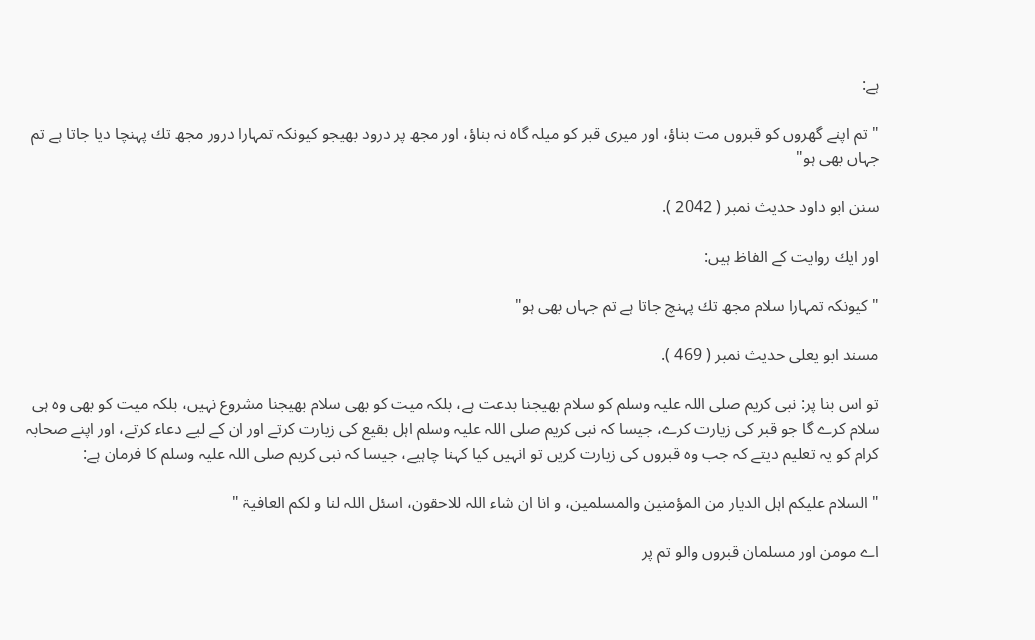ہے:

" تم اپنے گھروں كو قبروں مت بناؤ، اور ميرى قبر كو ميلہ گاہ نہ بناؤ، اور مجھ پر درود بھيجو كيونكہ تمہارا درور مجھ تك پہنچا ديا جاتا ہے تم جہاں بھى ہو"

سنن ابو داود حديث نمبر ( 2042 ).

اور ايك روايت كے الفاظ ہيں:

" كيونكہ تمہارا سلام مجھ تك پہنچ جاتا ہے تم جہاں بھى ہو"

مسند ابو يعلى حديث نمبر ( 469 ).

تو اس بنا پر: نبى كريم صلى اللہ عليہ وسلم كو سلام بھيجنا بدعت ہے، بلكہ ميت كو بھى سلام بھيجنا مشروع نہيں، بلكہ ميت كو بھى وہ ہى سلام كرے گا جو قبر كى زيارت كرے، جيسا كہ نبى كريم صلى اللہ عليہ وسلم اہل بقيع كى زيارت كرتے اور ان كے ليے دعاء كرتے، اور اپنے صحابہ كرام كو يہ تعليم ديتے كہ جب وہ قبروں كى زيارت كريں تو انہيں كيا كہنا چاہيے، جيسا كہ نبى كريم صلى اللہ عليہ وسلم كا فرمان ہے:

" السلام عليكم اہل الديار من المؤمنين والمسلمين، و انا ان شاء اللہ للاحقون، اسئل اللہ لنا و لكم العافيۃ "

اے مومن اور مسلمان قبروں والو تم پر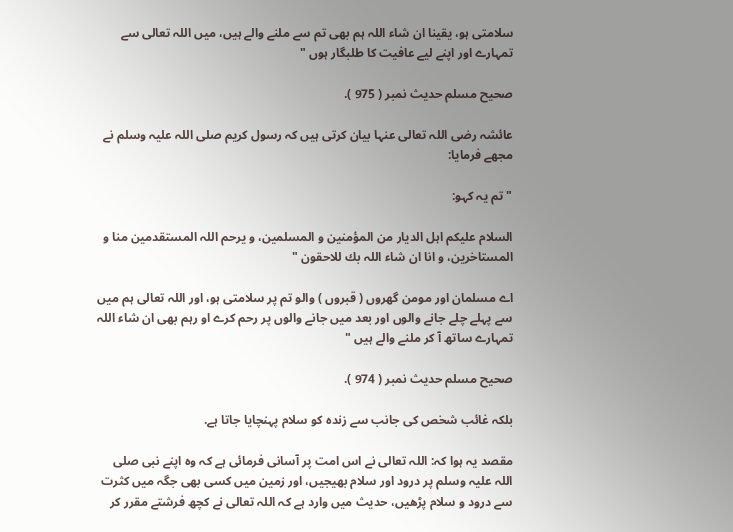سلامتى ہو، يقينا ان شاء اللہ ہم بھى تم سے ملنے والے ہيں، ميں اللہ تعالى سے تمہارے اور اپنے ليے عافيت كا طلبگار ہوں "

صحيح مسلم حديث نمبر ( 975 ).

عائشہ رضى اللہ تعالى عنہا بيان كرتى ہيں كہ رسول كريم صلى اللہ عليہ وسلم نے مجھے فرمايا:

" تم يہ كہو:

السلام عليكم اہل الديار من المؤمنين و المسلمين، و يرحم اللہ المستقدمين منا و المستاخرين، و انا ان شاء اللہ بك للاحقون "

اے مسلمان اور مومن گھروں ( قبروں ) والو تم پر سلامتى ہو، اور اللہ تعالى ہم ميں سے پہلے چلے جانے والوں اور بعد ميں جانے والوں پر رحم كرے او رہم بھى ان شاء اللہ تمہارے ساتھ آ كر ملنے والے ہيں "

صحيح مسلم حديث نمبر ( 974 ).

بلكہ غائب شخص كى جانب سے زندہ كو سلام پہنچايا جاتا ہے.

مقصد يہ ہوا كہ: اللہ تعالى نے اس امت پر آسانى فرمائى ہے كہ وہ اپنے نبى صلى اللہ عليہ وسلم پر درود اور سلام بھيجيں، اور زمين ميں كسى بھى جگہ ميں كثرت سے درود و سلام پڑھيں، حديث ميں وارد ہے كہ اللہ تعالى نے كچھ فرشتے مقرر كر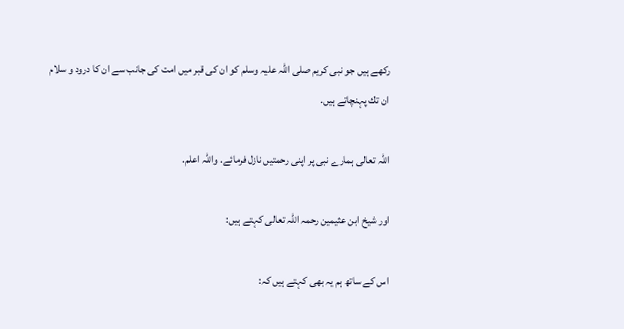ركھے ہيں جو نبى كريم صلى اللہ عليہ وسلم كو ان كى قبر ميں امت كى جانب سے ان كا درود و سلام ان تك پہنچاتے ہيں.

اللہ تعالى ہمارے نبى پر اپنى رحمتيں نازل فرمائے. واللہ اعلم.

اور شيخ ابن عثيمين رحمہ اللہ تعالى كہتے ہيں:

اس كے ساتھ ہم يہ بھى كہتے ہيں كہ: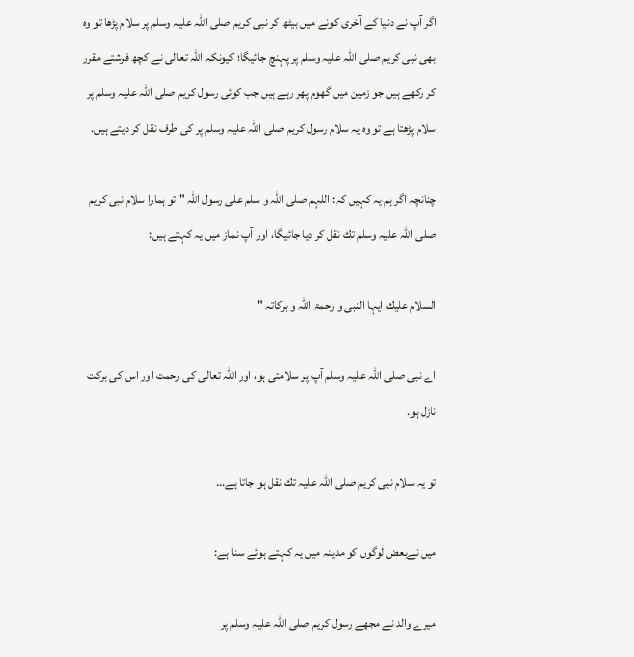اگر آپ نے دنيا كے آخرى كونے ميں بيٹھ كر نبى كريم صلى اللہ عليہ وسلم پر سلام پڑھا تو وہ بھى نبى كريم صلى اللہ عليہ وسلم پر پہنچ جائيگا؛ كيونكہ اللہ تعالى نے كچھ فرشتے مقرر كر ركھے ہيں جو زمين ميں گھوم پھر رہے ہيں جب كوئى رسول كريم صلى اللہ عليہ وسلم پر سلام پڑھتا ہے تو وہ يہ سلام رسول كريم صلى اللہ عليہ وسلم پر كى طرف نقل كر ديتے ہيں.

چنانچہ اگر ہم يہ كہيں كہ: اللہم صلى اللہ و سلم على رسول اللہ " تو ہمارا سلام نبى كريم صلى اللہ عليہ وسلم تك نقل كر ديا جائيگا، اور آپ نماز ميں يہ كہتے ہيں:

السلام عليك ايہا النبى و رحمۃ اللہ و بركاتہ "

اے نبى صلى اللہ عليہ وسلم آپ پر سلامتى ہو، اور اللہ تعالى كى رحمت اور اس كى بركت نازل ہو.

تو يہ سلام نبى كريم صلى اللہ عليہ تك نقل ہو جاتا ہے...

ميں نےبعض لوگوں كو مدينہ ميں يہ كہتے ہوئے سنا ہے:

ميرے والد نے مجھے رسول كريم صلى اللہ عليہ وسلم پر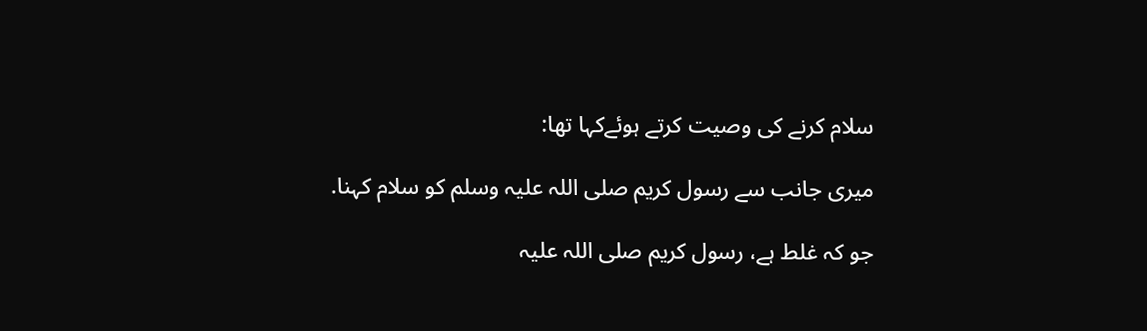سلام كرنے كى وصيت كرتے ہوئےكہا تھا:

ميرى جانب سے رسول كريم صلى اللہ عليہ وسلم كو سلام كہنا.

جو كہ غلط ہے، رسول كريم صلى اللہ عليہ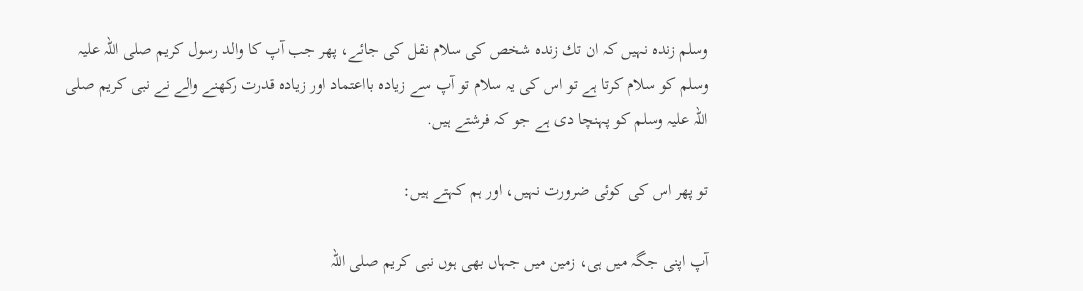وسلم زندہ نہيں كہ ان تك زندہ شخص كى سلام نقل كى جائے، پھر جب آپ كا والد رسول كريم صلى اللہ عليہ وسلم كو سلام كرتا ہے تو اس كى يہ سلام تو آپ سے زيادہ بااعتماد اور زيادہ قدرت ركھنے والے نے نبى كريم صلى اللہ عليہ وسلم كو پہنچا دى ہے جو كہ فرشتے ہيں.

تو پھر اس كى كوئى ضرورت نہيں، اور ہم كہتے ہيں:

آپ اپنى جگہ ميں ہى، زمين ميں جہاں بھى ہوں نبى كريم صلى اللہ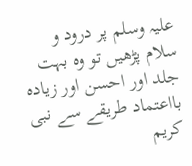عليہ وسلم پر درود و سلام پڑھيں تو وہ بہت جلد اور احسن اور زيادہ بااعتماد طريقے سے نبى كريم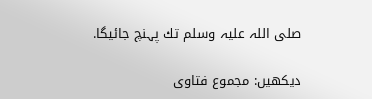صلى اللہ عليہ وسلم تك پہنچ جائيگا.

ديكھيں: مجموع فتاوى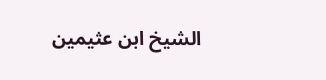الشيخ ابن عثيمين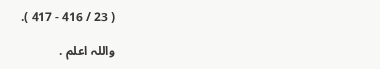( 23 / 416 - 417 ).

واللہ اعلم .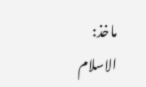ماخذ: الاسلام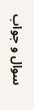سوال و جواب